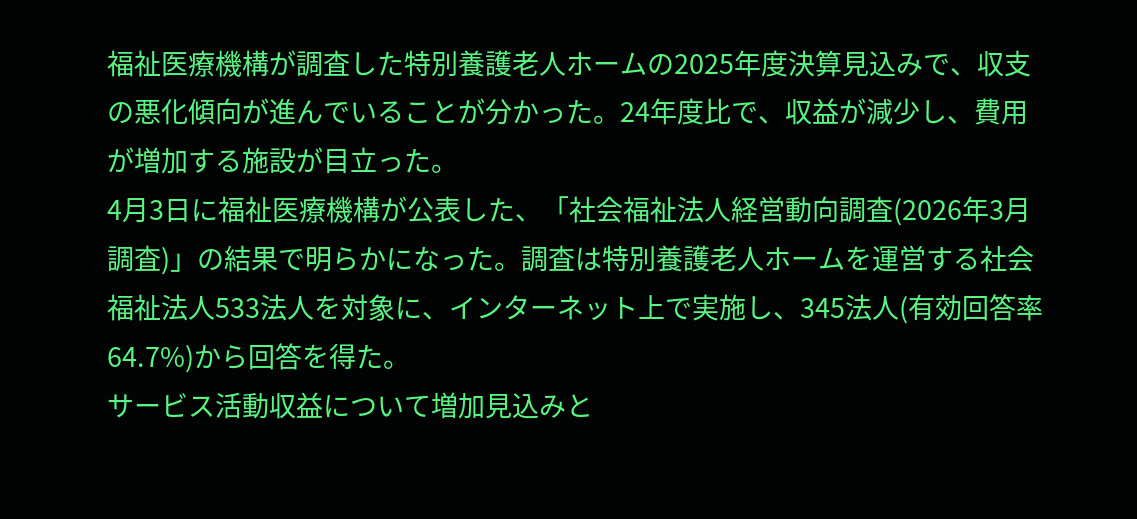福祉医療機構が調査した特別養護老人ホームの2025年度決算見込みで、収支の悪化傾向が進んでいることが分かった。24年度比で、収益が減少し、費用が増加する施設が目立った。
4月3日に福祉医療機構が公表した、「社会福祉法人経営動向調査(2026年3月調査)」の結果で明らかになった。調査は特別養護老人ホームを運営する社会福祉法人533法人を対象に、インターネット上で実施し、345法人(有効回答率64.7%)から回答を得た。
サービス活動収益について増加見込みと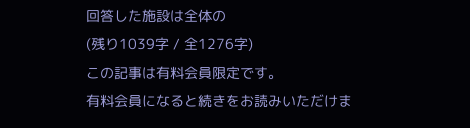回答した施設は全体の
(残り1039字 / 全1276字)
この記事は有料会員限定です。
有料会員になると続きをお読みいただけま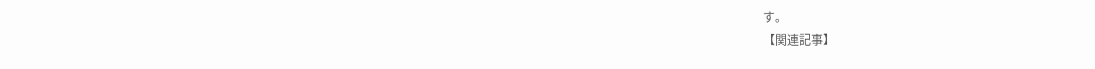す。
【関連記事】